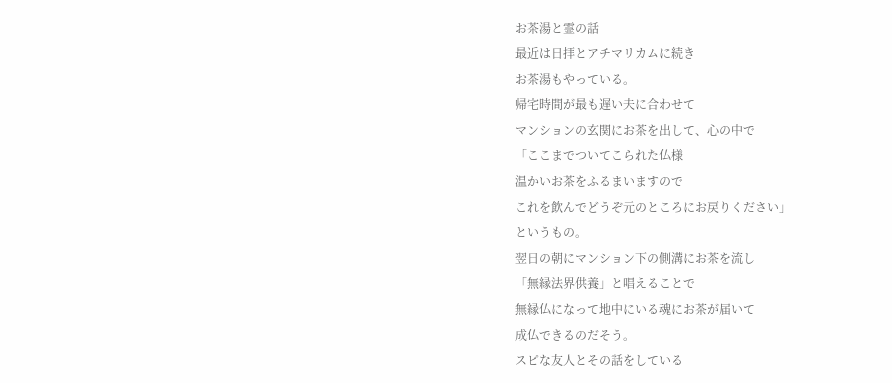お茶湯と霊の話
最近は日拝とアチマリカムに続き
お茶湯もやっている。
帰宅時間が最も遅い夫に合わせて
マンションの玄関にお茶を出して、心の中で
「ここまでついてこられた仏様
温かいお茶をふるまいますので
これを飲んでどうぞ元のところにお戻りください」
というもの。
翌日の朝にマンション下の側溝にお茶を流し
「無縁法界供養」と唱えることで
無縁仏になって地中にいる魂にお茶が届いて
成仏できるのだそう。
スピな友人とその話をしている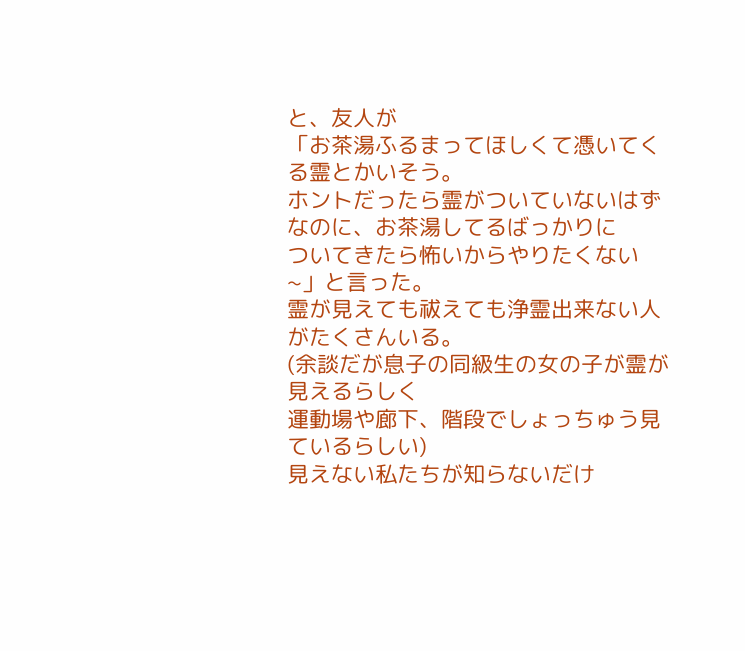と、友人が
「お茶湯ふるまってほしくて憑いてくる霊とかいそう。
ホントだったら霊がついていないはずなのに、お茶湯してるばっかりに
ついてきたら怖いからやりたくない~」と言った。
霊が見えても祓えても浄霊出来ない人がたくさんいる。
(余談だが息子の同級生の女の子が霊が見えるらしく
運動場や廊下、階段でしょっちゅう見ているらしい)
見えない私たちが知らないだけ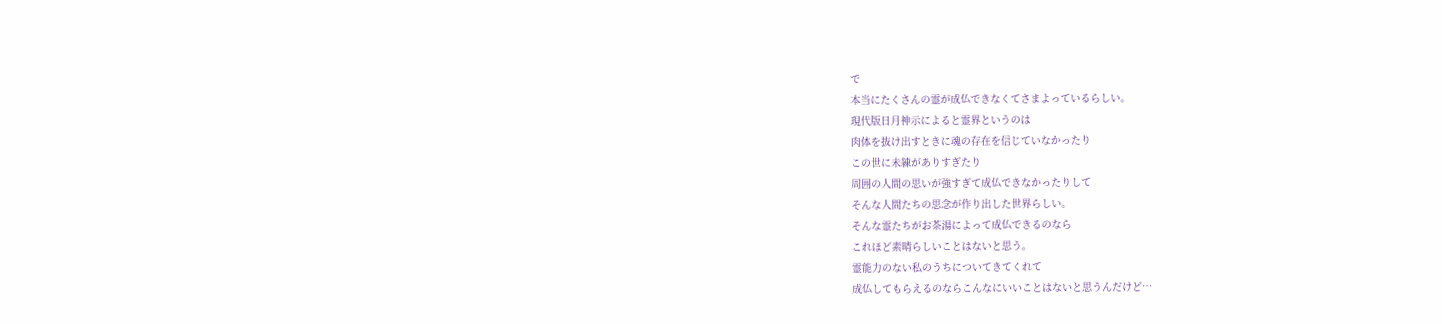で
本当にたくさんの霊が成仏できなくてさまよっているらしい。
現代版日月神示によると霊界というのは
肉体を抜け出すときに魂の存在を信じていなかったり
この世に未練がありすぎたり
周囲の人間の思いが強すぎて成仏できなかったりして
そんな人間たちの思念が作り出した世界らしい。
そんな霊たちがお茶湯によって成仏できるのなら
これほど素晴らしいことはないと思う。
霊能力のない私のうちについてきてくれて
成仏してもらえるのならこんなにいいことはないと思うんだけど…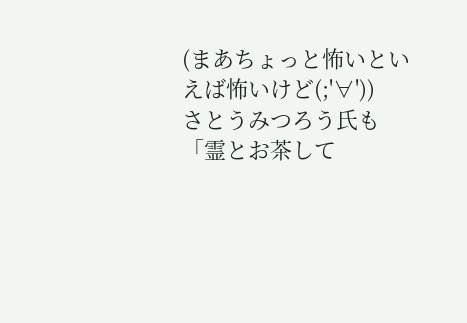(まあちょっと怖いといえば怖いけど(;'∀'))
さとうみつろう氏も「霊とお茶して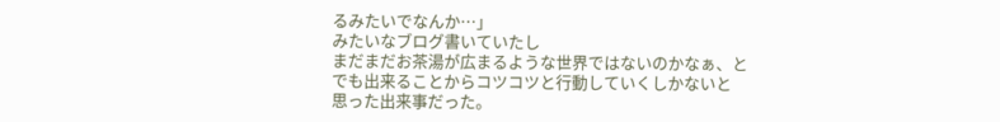るみたいでなんか…」
みたいなブログ書いていたし
まだまだお茶湯が広まるような世界ではないのかなぁ、と
でも出来ることからコツコツと行動していくしかないと
思った出来事だった。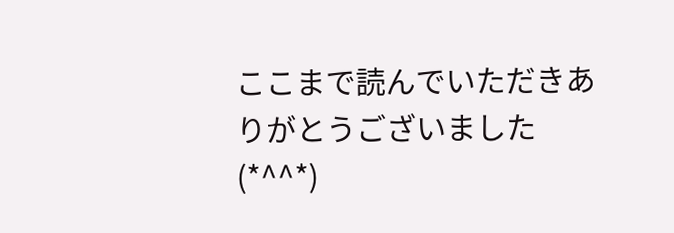ここまで読んでいただきありがとうございました(*^^*)